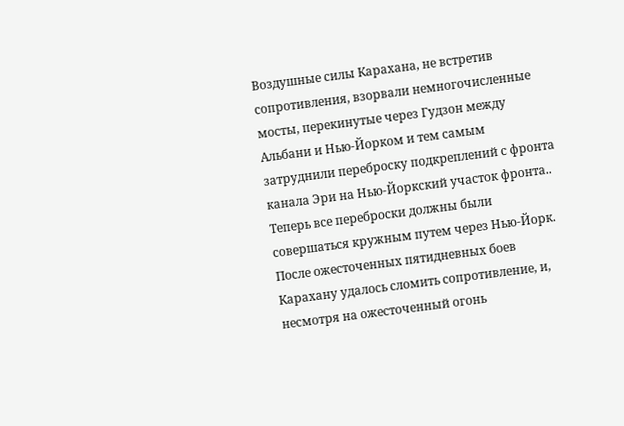Воздушные силы Карахана, не встретив сопротивления, взорвали немногочисленные мосты, перекинутые через Гудзон между Альбани и Нью-Йорком и тем самым затруднили переброску подкреплений с фронта канала Эри на Нью-Йоркский участок фронта..
Теперь все переброски должны были совершаться кружным путем через Нью-Йорк.
После ожесточенных пятидневных боев Карахану удалось сломить сопротивление, и, несмотря на ожесточенный огонь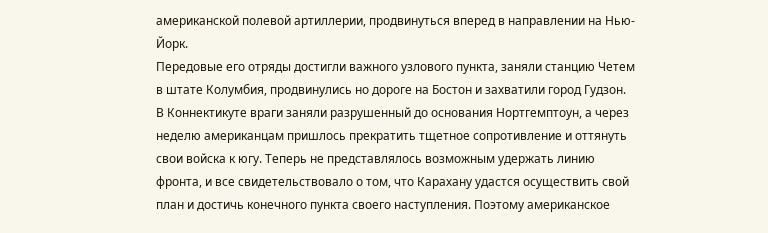американской полевой артиллерии, продвинуться вперед в направлении на Нью-Йорк.
Передовые его отряды достигли важного узлового пункта, заняли станцию Четем в штате Колумбия, продвинулись но дороге на Бостон и захватили город Гудзон.
В Коннектикуте враги заняли разрушенный до основания Нортгемптоун, а через неделю американцам пришлось прекратить тщетное сопротивление и оттянуть свои войска к югу. Теперь не представлялось возможным удержать линию фронта, и все свидетельствовало о том, что Карахану удастся осуществить свой план и достичь конечного пункта своего наступления. Поэтому американское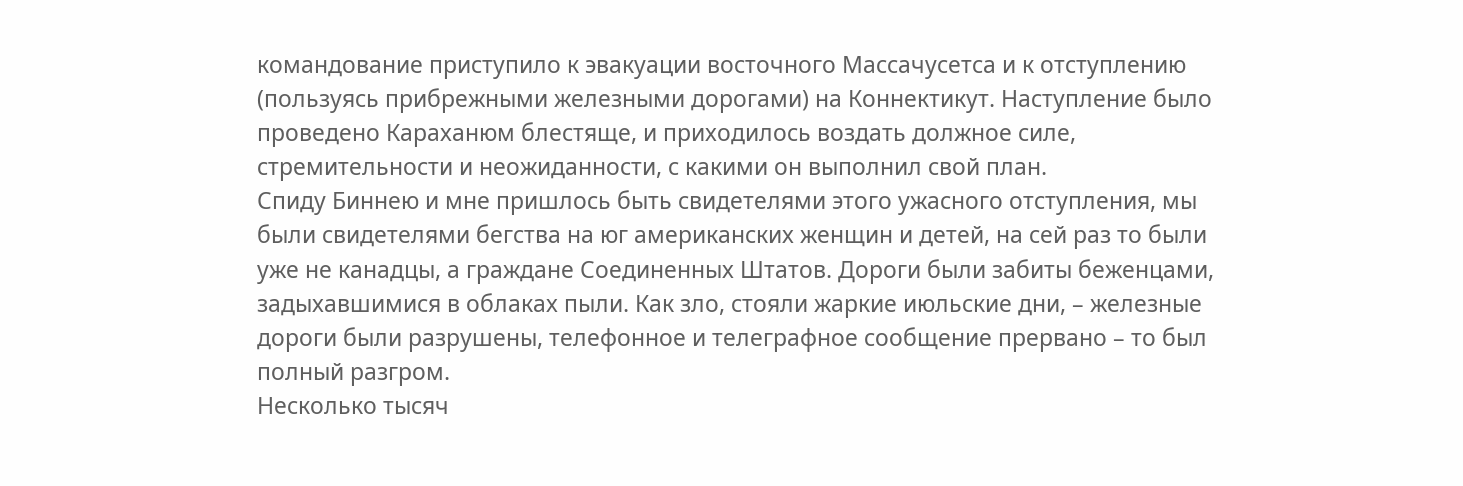командование приступило к эвакуации восточного Массачусетса и к отступлению (пользуясь прибрежными железными дорогами) на Коннектикут. Наступление было проведено Караханюм блестяще, и приходилось воздать должное силе, стремительности и неожиданности, с какими он выполнил свой план.
Спиду Биннею и мне пришлось быть свидетелями этого ужасного отступления, мы были свидетелями бегства на юг американских женщин и детей, на сей раз то были уже не канадцы, а граждане Соединенных Штатов. Дороги были забиты беженцами, задыхавшимися в облаках пыли. Как зло, стояли жаркие июльские дни, – железные дороги были разрушены, телефонное и телеграфное сообщение прервано – то был полный разгром.
Несколько тысяч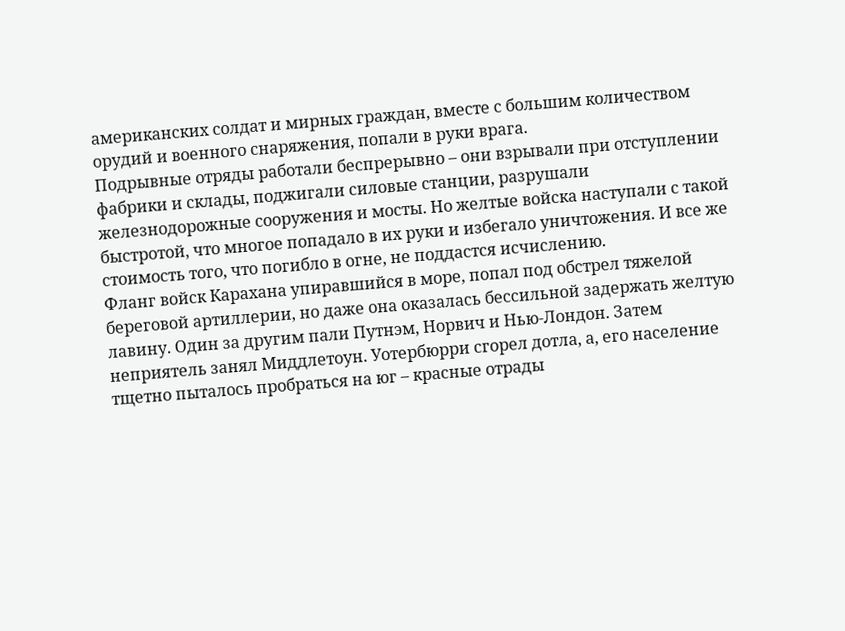американских солдат и мирных граждан, вместе с большим количеством орудий и военного снаряжения, попали в руки врага.
Подрывные отряды работали беспрерывно – они взрывали при отступлении фабрики и склады, поджигали силовые станции, разрушали железнодорожные сооружения и мосты. Но желтые войска наступали с такой быстротой, что многое попадало в их руки и избегало уничтожения. И все же стоимость того, что погибло в огне, не поддастся исчислению.
Фланг войск Карахана упиравшийся в море, попал под обстрел тяжелой береговой артиллерии, но даже она оказалась бессильной задержать желтую лавину. Один за другим пали Путнэм, Норвич и Нью-Лондон. Затем неприятель занял Миддлетоун. Уотербюрри сгорел дотла, а, его население тщетно пыталось пробраться на юг – красные отрады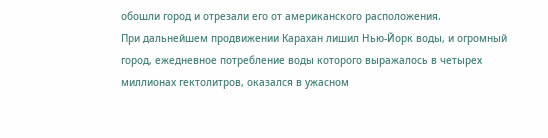обошли город и отрезали его от американского расположения.
При дальнейшем продвижении Карахан лишил Нью-Йорк воды, и огромный город, ежедневное потребление воды которого выражалось в четырех миллионах гектолитров, оказался в ужасном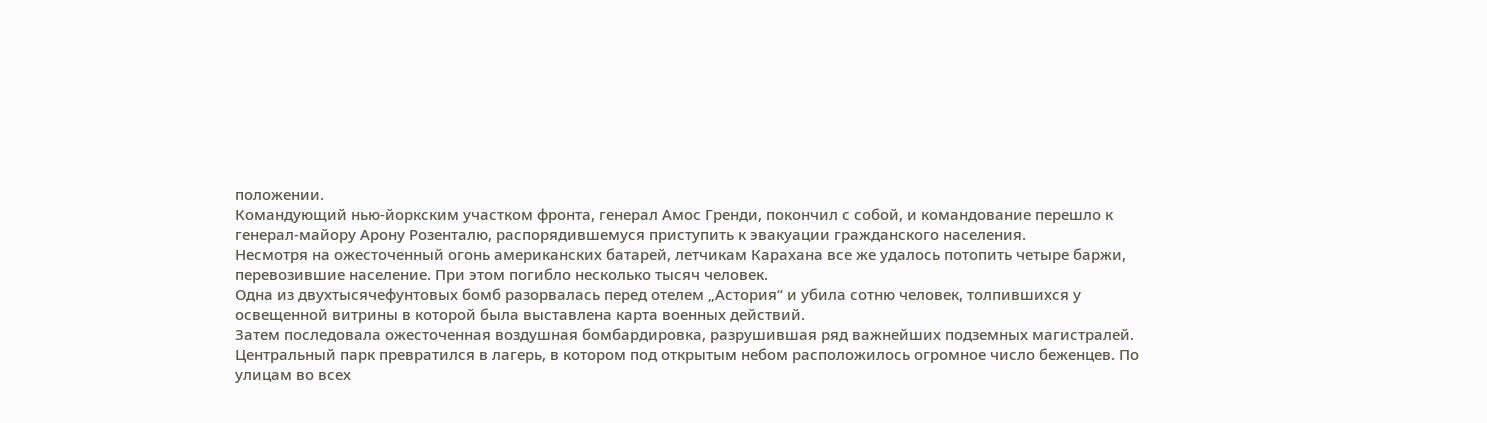положении.
Командующий нью-йоркским участком фронта, генерал Амос Гренди, покончил с собой, и командование перешло к генерал-майору Арону Розенталю, распорядившемуся приступить к эвакуации гражданского населения.
Несмотря на ожесточенный огонь американских батарей, летчикам Карахана все же удалось потопить четыре баржи, перевозившие население. При этом погибло несколько тысяч человек.
Одна из двухтысячефунтовых бомб разорвалась перед отелем „Астория“ и убила сотню человек, толпившихся у освещенной витрины в которой была выставлена карта военных действий.
Затем последовала ожесточенная воздушная бомбардировка, разрушившая ряд важнейших подземных магистралей.
Центральный парк превратился в лагерь, в котором под открытым небом расположилось огромное число беженцев. По улицам во всех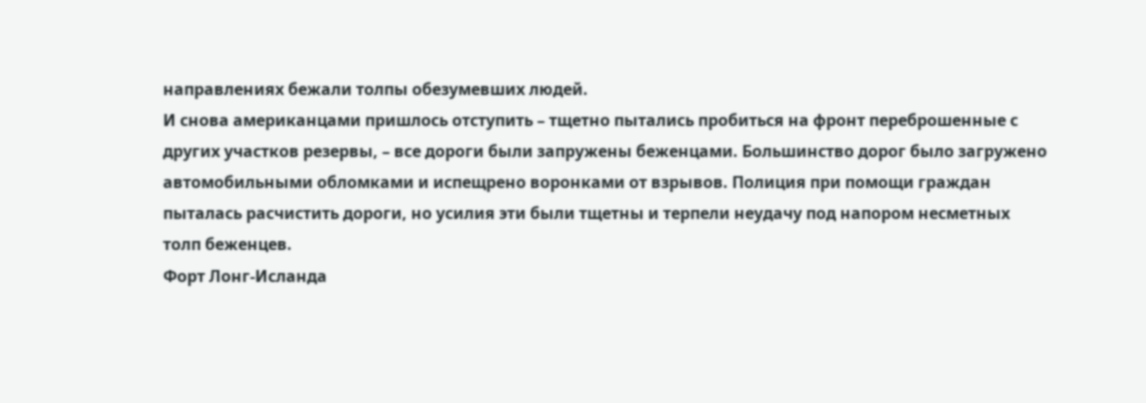направлениях бежали толпы обезумевших людей.
И снова американцами пришлось отступить – тщетно пытались пробиться на фронт переброшенные с других участков резервы, – все дороги были запружены беженцами. Большинство дорог было загружено автомобильными обломками и испещрено воронками от взрывов. Полиция при помощи граждан пыталась расчистить дороги, но усилия эти были тщетны и терпели неудачу под напором несметных толп беженцев.
Форт Лонг-Исланда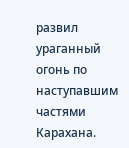развил ураганный огонь по наступавшим частями Карахана.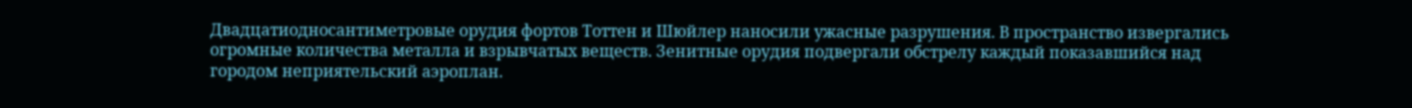Двадцатиодносантиметровые орудия фортов Тоттен и Шюйлер наносили ужасные разрушения. В пространство извергались огромные количества металла и взрывчатых веществ. Зенитные орудия подвергали обстрелу каждый показавшийся над городом неприятельский аэроплан.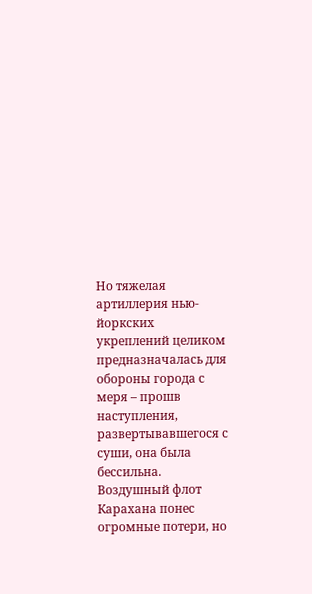Но тяжелая артиллерия нью-йоркских укреплений целиком предназначалась для обороны города с меря – прошв наступления, развертывавшегося с суши, она была бессильна. Воздушный флот Карахана понес огромные потери, но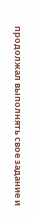продолжал выполнять свое задание и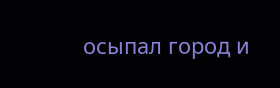осыпал город и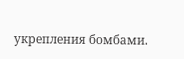укрепления бомбами.